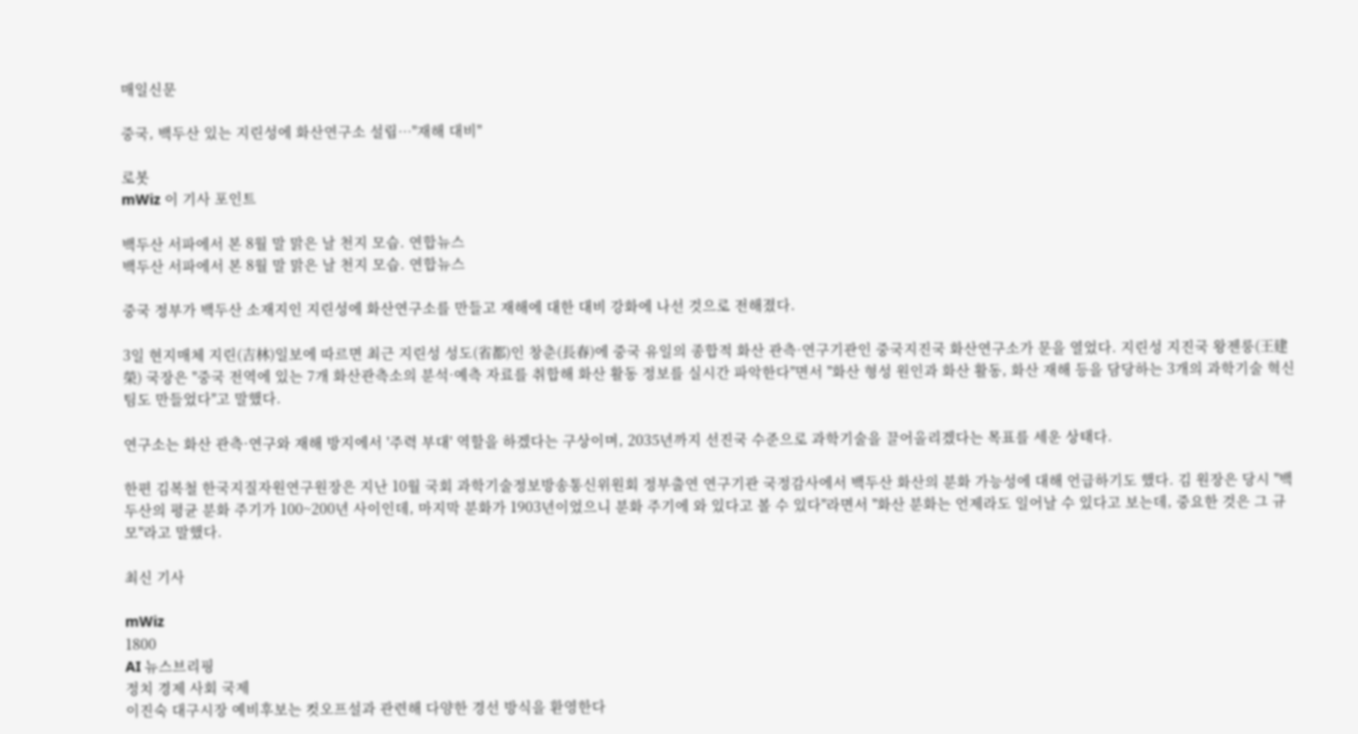매일신문

중국, 백두산 있는 지린성에 화산연구소 설립…"재해 대비"

로봇
mWiz 이 기사 포인트

백두산 서파에서 본 8월 말 맑은 날 천지 모습. 연합뉴스
백두산 서파에서 본 8월 말 맑은 날 천지 모습. 연합뉴스

중국 정부가 백두산 소재지인 지린성에 화산연구소를 만들고 재해에 대한 대비 강화에 나선 것으로 전해졌다.

3일 현지매체 지린(吉林)일보에 따르면 최근 지린성 성도(省都)인 창춘(長春)에 중국 유일의 종합적 화산 관측·연구기관인 중국지진국 화산연구소가 문을 열었다. 지린성 지진국 왕젠룽(王建榮) 국장은 "중국 전역에 있는 7개 화산관측소의 분석·예측 자료를 취합해 화산 활동 정보를 실시간 파악한다"면서 "화산 형성 원인과 화산 활동, 화산 재해 등을 담당하는 3개의 과학기술 혁신팀도 만들었다"고 말했다.

연구소는 화산 관측·연구와 재해 방지에서 '주력 부대' 역할을 하겠다는 구상이며, 2035년까지 선진국 수준으로 과학기술을 끌어올리겠다는 목표를 세운 상태다.

한편 김복철 한국지질자원연구원장은 지난 10월 국회 과학기술정보방송통신위원회 정부출연 연구기관 국정감사에서 백두산 화산의 분화 가능성에 대해 언급하기도 했다. 김 원장은 당시 "백두산의 평균 분화 주기가 100~200년 사이인데, 마지막 분화가 1903년이었으니 분화 주기에 와 있다고 볼 수 있다"라면서 "화산 분화는 언제라도 일어날 수 있다고 보는데, 중요한 것은 그 규모"라고 말했다.

최신 기사

mWiz
1800
AI 뉴스브리핑
정치 경제 사회 국제
이진숙 대구시장 예비후보는 컷오프설과 관련해 다양한 경선 방식을 환영한다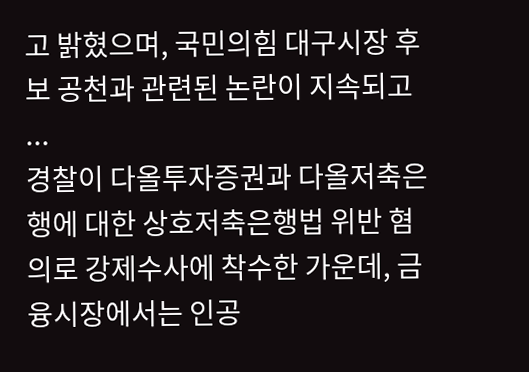고 밝혔으며, 국민의힘 대구시장 후보 공천과 관련된 논란이 지속되고 ...
경찰이 다올투자증권과 다올저축은행에 대한 상호저축은행법 위반 혐의로 강제수사에 착수한 가운데, 금융시장에서는 인공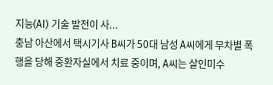지능(AI) 기술 발전이 사...
충남 아산에서 택시기사 B씨가 50대 남성 A씨에게 무차별 폭행을 당해 중환자실에서 치료 중이며, A씨는 살인미수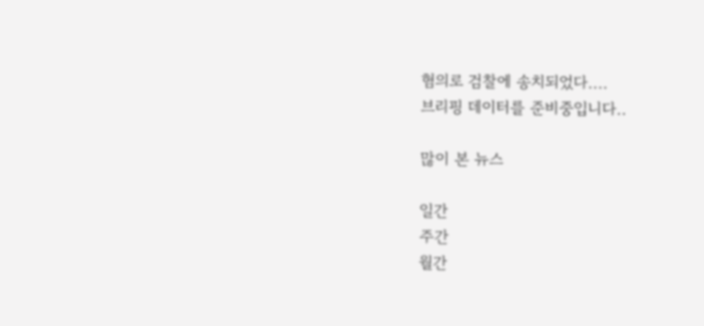혐의로 검찰에 송치되었다....
브리핑 데이터를 준비중입니다..

많이 본 뉴스

일간
주간
월간